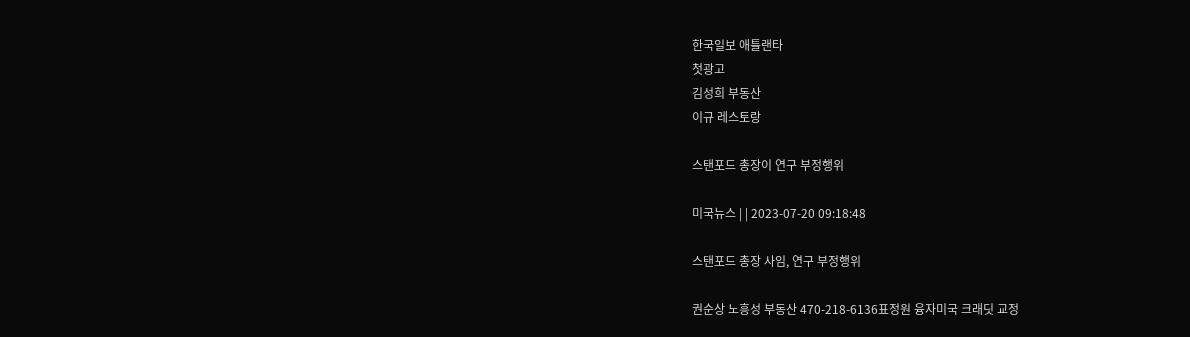한국일보 애틀랜타
첫광고
김성희 부동산
이규 레스토랑

스탠포드 총장이 연구 부정행위

미국뉴스 | | 2023-07-20 09:18:48

스탠포드 총장 사임, 연구 부정행위

권순상 노흥성 부동산 470-218-6136표정원 융자미국 크래딧 교정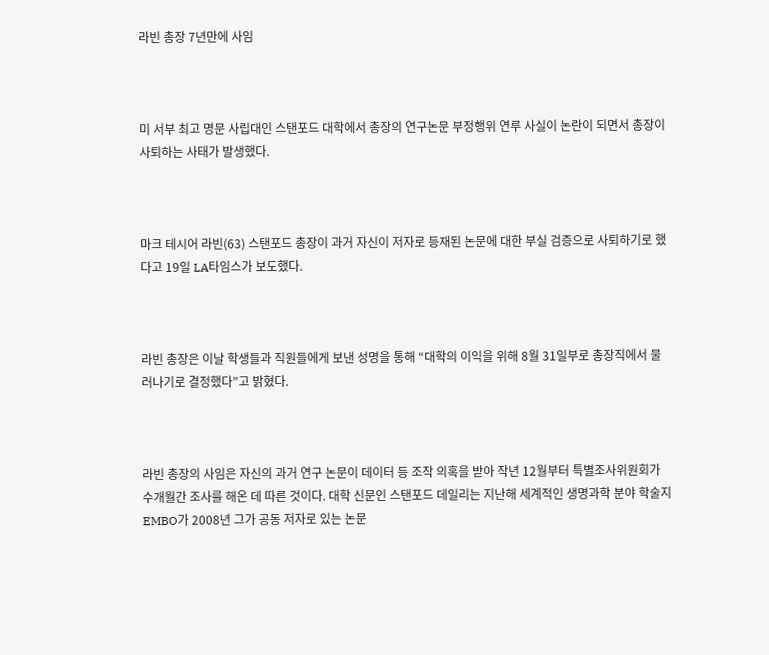라빈 총장 7년만에 사임



미 서부 최고 명문 사립대인 스탠포드 대학에서 총장의 연구논문 부정행위 연루 사실이 논란이 되면서 총장이 사퇴하는 사태가 발생했다.



마크 테시어 라빈(63) 스탠포드 총장이 과거 자신이 저자로 등재된 논문에 대한 부실 검증으로 사퇴하기로 했다고 19일 LA타임스가 보도했다.



라빈 총장은 이날 학생들과 직원들에게 보낸 성명을 통해 “대학의 이익을 위해 8월 31일부로 총장직에서 물러나기로 결정했다”고 밝혔다.



라빈 총장의 사임은 자신의 과거 연구 논문이 데이터 등 조작 의혹을 받아 작년 12월부터 특별조사위원회가 수개월간 조사를 해온 데 따른 것이다. 대학 신문인 스탠포드 데일리는 지난해 세계적인 생명과학 분야 학술지 EMBO가 2008년 그가 공동 저자로 있는 논문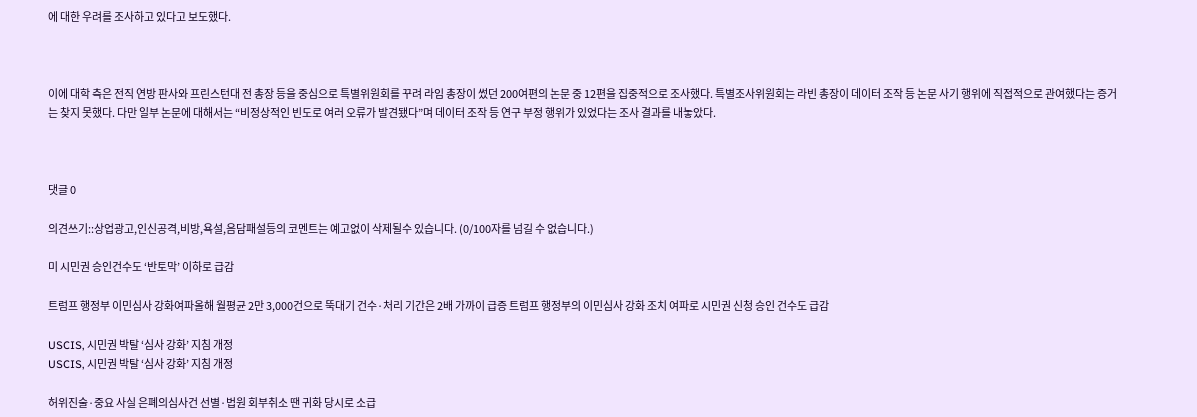에 대한 우려를 조사하고 있다고 보도했다.



이에 대학 측은 전직 연방 판사와 프린스턴대 전 총장 등을 중심으로 특별위원회를 꾸려 라임 총장이 썼던 200여편의 논문 중 12편을 집중적으로 조사했다. 특별조사위원회는 라빈 총장이 데이터 조작 등 논문 사기 행위에 직접적으로 관여했다는 증거는 찾지 못했다. 다만 일부 논문에 대해서는 “비정상적인 빈도로 여러 오류가 발견됐다”며 데이터 조작 등 연구 부정 행위가 있었다는 조사 결과를 내놓았다.



댓글 0

의견쓰기::상업광고,인신공격,비방,욕설,음담패설등의 코멘트는 예고없이 삭제될수 있습니다. (0/100자를 넘길 수 없습니다.)

미 시민권 승인건수도 ‘반토막’ 이하로 급감

트럼프 행정부 이민심사 강화여파올해 월평균 2만 3,000건으로 뚝대기 건수·처리 기간은 2배 가까이 급증 트럼프 행정부의 이민심사 강화 조치 여파로 시민권 신청 승인 건수도 급감

USCIS, 시민권 박탈 ‘심사 강화’ 지침 개정
USCIS, 시민권 박탈 ‘심사 강화’ 지침 개정

허위진술·중요 사실 은폐의심사건 선별·법원 회부취소 땐 귀화 당시로 소급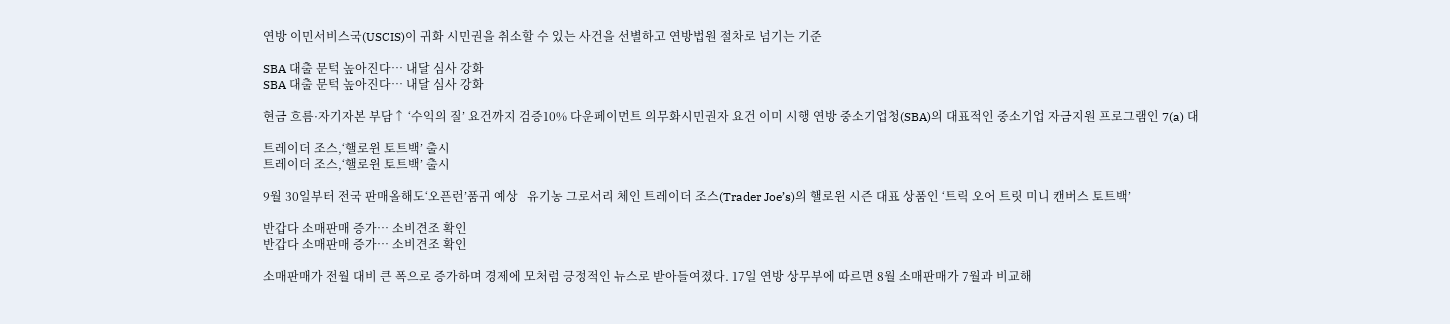연방 이민서비스국(USCIS)이 귀화 시민권을 취소할 수 있는 사건을 선별하고 연방법원 절차로 넘기는 기준

SBA 대출 문턱 높아진다… 내달 심사 강화
SBA 대출 문턱 높아진다… 내달 심사 강화

현금 흐름·자기자본 부담↑ ‘수익의 질’ 요건까지 검증10% 다운페이먼트 의무화시민권자 요건 이미 시행 연방 중소기업청(SBA)의 대표적인 중소기업 자금지원 프로그램인 7(a) 대

트레이더 조스,‘핼로윈 토트백’ 출시
트레이더 조스,‘핼로윈 토트백’ 출시

9월 30일부터 전국 판매올해도‘오픈런’품귀 예상   유기농 그로서리 체인 트레이더 조스(Trader Joe’s)의 핼로윈 시즌 대표 상품인 ‘트릭 오어 트릿 미니 캔버스 토트백’

반갑다 소매판매 증가… 소비견조 확인
반갑다 소매판매 증가… 소비견조 확인

소매판매가 전월 대비 큰 폭으로 증가하며 경제에 모처럼 긍정적인 뉴스로 받아들여졌다. 17일 연방 상무부에 따르면 8월 소매판매가 7월과 비교해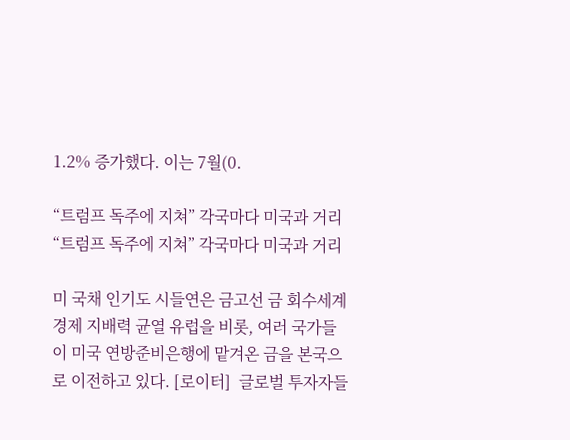1.2% 증가했다. 이는 7월(0.

“트럼프 독주에 지쳐” 각국마다 미국과 거리
“트럼프 독주에 지쳐” 각국마다 미국과 거리

미 국채 인기도 시들연은 금고선 금 회수세계경제 지배력 균열 유럽을 비롯, 여러 국가들이 미국 연방준비은행에 맡겨온 금을 본국으로 이전하고 있다. [로이터]  글로벌 투자자들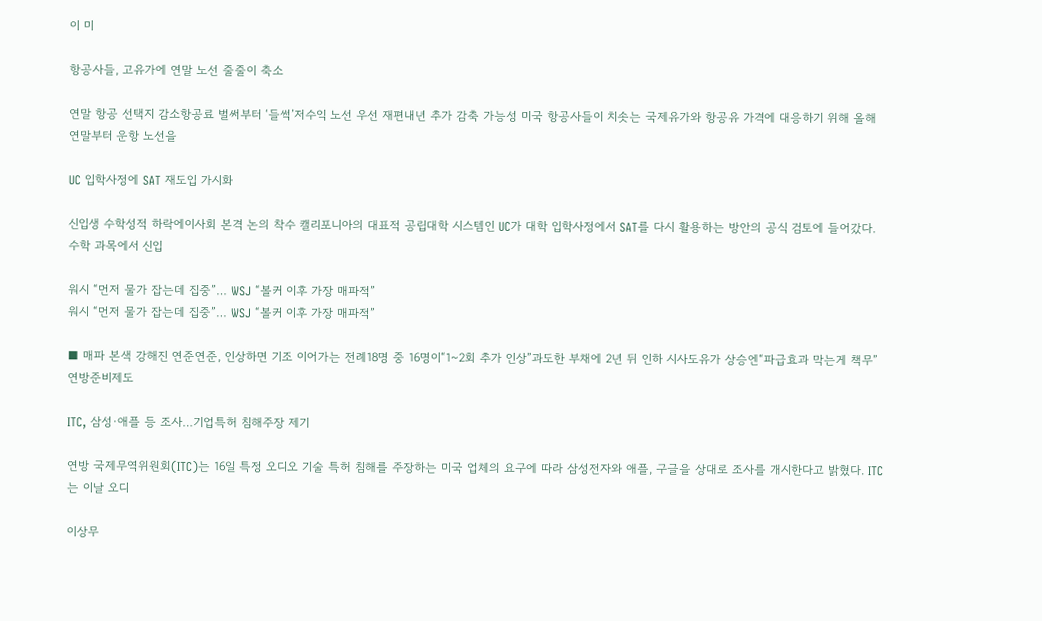이 미

항공사들, 고유가에 연말 노선 줄줄이 축소

연말 항공 선택지 감소항공료 벌써부터 ‘들썩’저수익 노선 우선 재편내년 추가 감축 가능성 미국 항공사들이 치솟는 국제유가와 항공유 가격에 대응하기 위해 올해 연말부터 운항 노선을

UC 입학사정에 SAT 재도입 가시화

신입생 수학성적 하락에이사회 본격 논의 착수 캘리포니아의 대표적 공립대학 시스템인 UC가 대학 입학사정에서 SAT를 다시 활용하는 방안의 공식 검토에 들어갔다. 수학 과목에서 신입

워시 “먼저 물가 잡는데 집중”… WSJ “볼커 이후 가장 매파적”
워시 “먼저 물가 잡는데 집중”… WSJ “볼커 이후 가장 매파적”

■ 매파 본색 강해진 연준연준, 인상하면 기조 이어가는 전례18명 중 16명이“1~2회 추가 인상”과도한 부채에 2년 뒤 인하 시사도유가 상승엔“파급효과 막는게 책무” 연방준비제도

ITC, 삼성·애플 등 조사…기업특허 침해주장 제기

연방 국제무역위원회(ITC)는 16일 특정 오디오 기술 특허 침해를 주장하는 미국 업체의 요구에 따라 삼성전자와 애플, 구글을 상대로 조사를 개시한다고 밝혔다. ITC는 이날 오디

이상무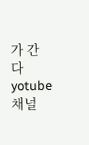가 간다 yotube 채널